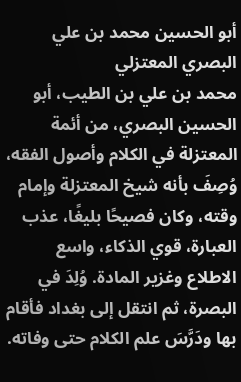أبو الحسين محمد بن علي البصري المعتزلي
محمد بن علي بن الطيب، أبو الحسين البصري، من أئمة المعتزلة في الكلام وأصول الفقه، وُصِفَ بأنه شيخ المعتزلة وإمام وقته، وكان فصيحًا بليغًا، عذب العبارة، قوي الذكاء، واسع الاطلاع وغزير المادة. وُلِدَ في البصرة، ثم انتقل إلى بغداد فأقام بها ودَرَّسَ علم الكلام حتى وفاته.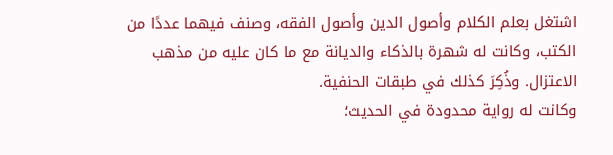اشتغل بعلم الكلام وأصول الدين وأصول الفقه، وصنف فيهما عددًا من الكتب، وكانت له شهرة بالذكاء والديانة مع ما كان عليه من مذهب الاعتزال. وذُكِرَ كذلك في طبقات الحنفية.
وكانت له رواية محدودة في الحديث؛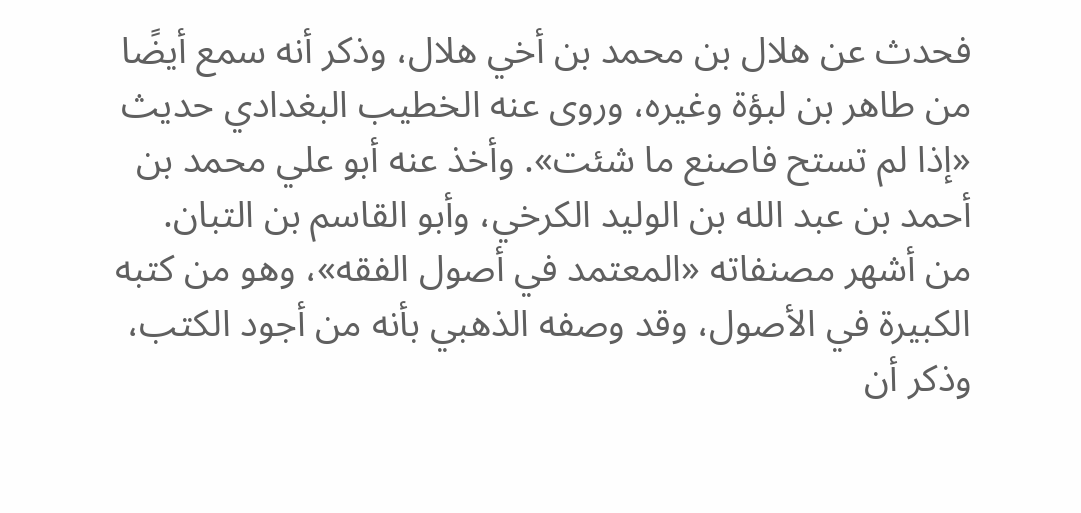فحدث عن هلال بن محمد بن أخي هلال، وذكر أنه سمع أيضًا من طاهر بن لبؤة وغيره، وروى عنه الخطيب البغدادي حديث «إذا لم تستح فاصنع ما شئت». وأخذ عنه أبو علي محمد بن أحمد بن عبد الله بن الوليد الكرخي، وأبو القاسم بن التبان.
من أشهر مصنفاته «المعتمد في أصول الفقه»، وهو من كتبه الكبيرة في الأصول، وقد وصفه الذهبي بأنه من أجود الكتب، وذكر أن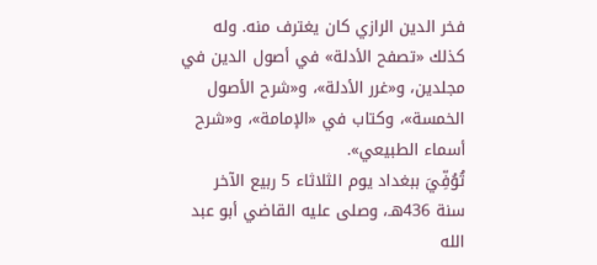فخر الدين الرازي كان يغترف منه. وله كذلك «تصفح الأدلة» في أصول الدين في مجلدين، و«غرر الأدلة»، و«شرح الأصول الخمسة»، وكتاب في «الإمامة»، و«شرح أسماء الطبيعي».
تُوُفِّيَ ببغداد يوم الثلاثاء 5 ربيع الآخر سنة 436هـ، وصلى عليه القاضي أبو عبد الله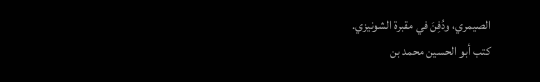الصيمري، ودُفِنَ في مقبرة الشونيزي.
كتب أبو الحسين محمد بن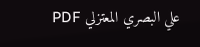علي البصري المعتزلي PDF